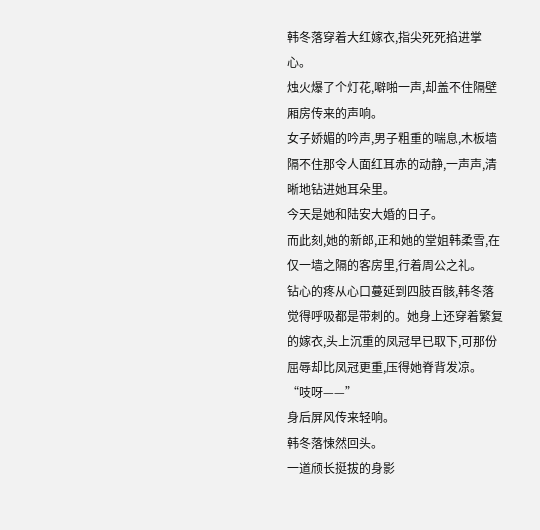韩冬落穿着大红嫁衣,指尖死死掐进掌心。
烛火爆了个灯花,噼啪一声,却盖不住隔壁厢房传来的声响。
女子娇媚的吟声,男子粗重的喘息,木板墙隔不住那令人面红耳赤的动静,一声声,清晰地钻进她耳朵里。
今天是她和陆安大婚的日子。
而此刻,她的新郎,正和她的堂姐韩柔雪,在仅一墙之隔的客房里,行着周公之礼。
钻心的疼从心口蔓延到四肢百骸,韩冬落觉得呼吸都是带刺的。她身上还穿着繁复的嫁衣,头上沉重的凤冠早已取下,可那份屈辱却比凤冠更重,压得她脊背发凉。
“吱呀——”
身后屏风传来轻响。
韩冬落悚然回头。
一道颀长挺拔的身影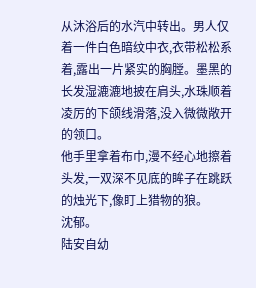从沐浴后的水汽中转出。男人仅着一件白色暗纹中衣,衣带松松系着,露出一片紧实的胸膛。墨黑的长发湿漉漉地披在肩头,水珠顺着凌厉的下颌线滑落,没入微微敞开的领口。
他手里拿着布巾,漫不经心地擦着头发,一双深不见底的眸子在跳跃的烛光下,像盯上猎物的狼。
沈郁。
陆安自幼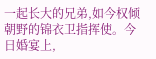一起长大的兄弟,如今权倾朝野的锦衣卫指挥使。今日婚宴上,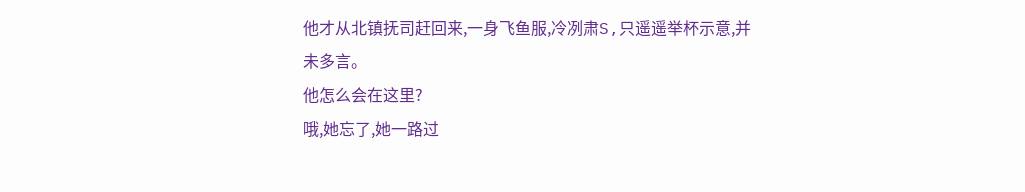他才从北镇抚司赶回来,一身飞鱼服,冷冽肃S,只遥遥举杯示意,并未多言。
他怎么会在这里?
哦,她忘了,她一路过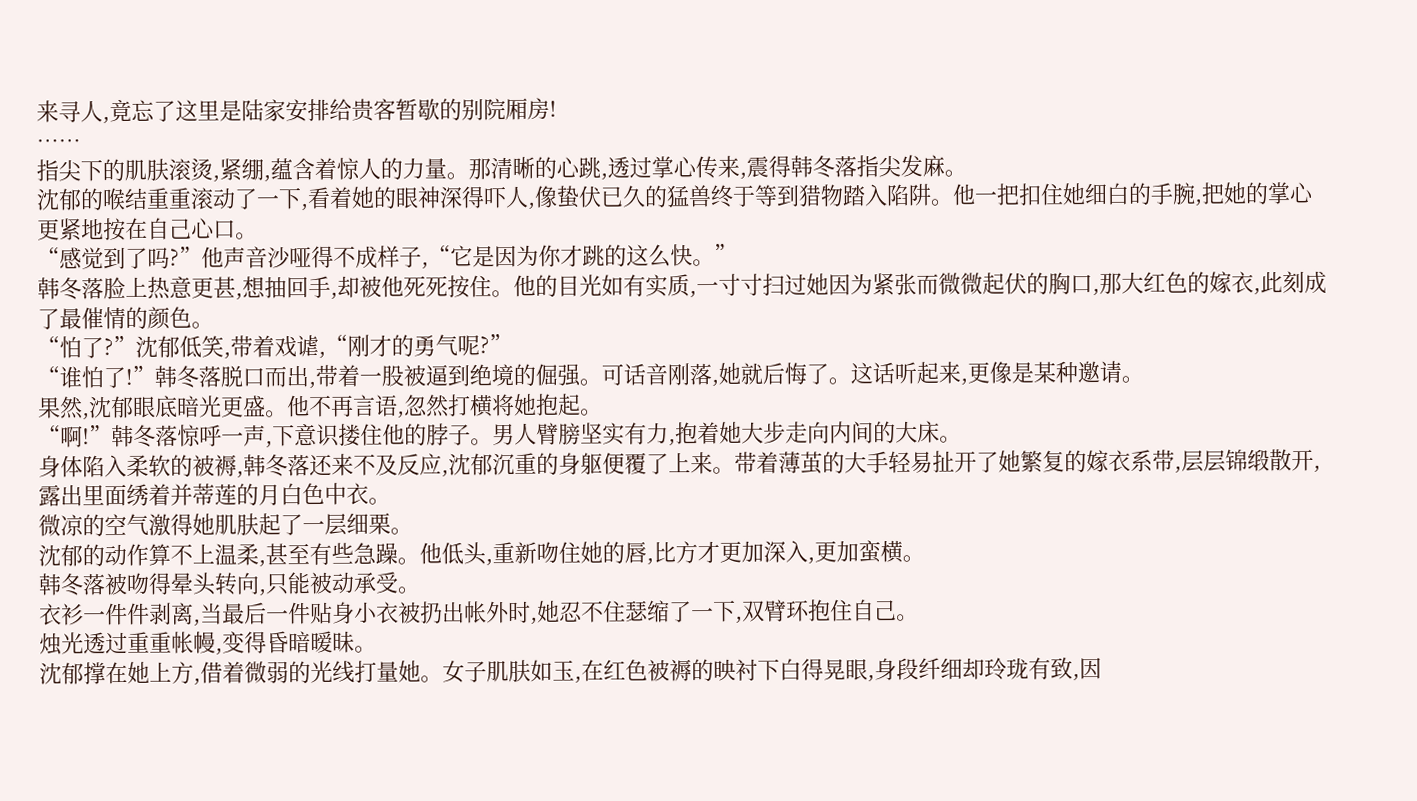来寻人,竟忘了这里是陆家安排给贵客暂歇的别院厢房!
……
指尖下的肌肤滚烫,紧绷,蕴含着惊人的力量。那清晰的心跳,透过掌心传来,震得韩冬落指尖发麻。
沈郁的喉结重重滚动了一下,看着她的眼神深得吓人,像蛰伏已久的猛兽终于等到猎物踏入陷阱。他一把扣住她细白的手腕,把她的掌心更紧地按在自己心口。
“感觉到了吗?”他声音沙哑得不成样子,“它是因为你才跳的这么快。”
韩冬落脸上热意更甚,想抽回手,却被他死死按住。他的目光如有实质,一寸寸扫过她因为紧张而微微起伏的胸口,那大红色的嫁衣,此刻成了最催情的颜色。
“怕了?”沈郁低笑,带着戏谑,“刚才的勇气呢?”
“谁怕了!”韩冬落脱口而出,带着一股被逼到绝境的倔强。可话音刚落,她就后悔了。这话听起来,更像是某种邀请。
果然,沈郁眼底暗光更盛。他不再言语,忽然打横将她抱起。
“啊!”韩冬落惊呼一声,下意识搂住他的脖子。男人臂膀坚实有力,抱着她大步走向内间的大床。
身体陷入柔软的被褥,韩冬落还来不及反应,沈郁沉重的身躯便覆了上来。带着薄茧的大手轻易扯开了她繁复的嫁衣系带,层层锦缎散开,露出里面绣着并蒂莲的月白色中衣。
微凉的空气激得她肌肤起了一层细栗。
沈郁的动作算不上温柔,甚至有些急躁。他低头,重新吻住她的唇,比方才更加深入,更加蛮横。
韩冬落被吻得晕头转向,只能被动承受。
衣衫一件件剥离,当最后一件贴身小衣被扔出帐外时,她忍不住瑟缩了一下,双臂环抱住自己。
烛光透过重重帐幔,变得昏暗暧昧。
沈郁撑在她上方,借着微弱的光线打量她。女子肌肤如玉,在红色被褥的映衬下白得晃眼,身段纤细却玲珑有致,因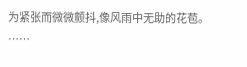为紧张而微微颤抖,像风雨中无助的花苞。
……